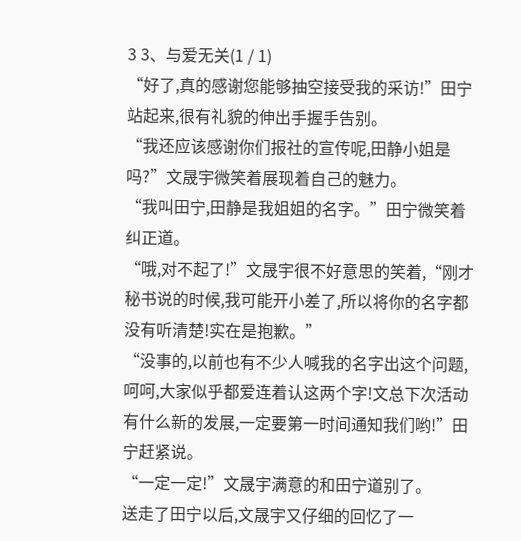3 3、与爱无关(1 / 1)
“好了,真的感谢您能够抽空接受我的采访!”田宁站起来,很有礼貌的伸出手握手告别。
“我还应该感谢你们报社的宣传呢,田静小姐是吗?”文晟宇微笑着展现着自己的魅力。
“我叫田宁,田静是我姐姐的名字。”田宁微笑着纠正道。
“哦,对不起了!”文晟宇很不好意思的笑着,“刚才秘书说的时候,我可能开小差了,所以将你的名字都没有听清楚!实在是抱歉。”
“没事的,以前也有不少人喊我的名字出这个问题,呵呵,大家似乎都爱连着认这两个字!文总下次活动有什么新的发展,一定要第一时间通知我们哟!”田宁赶紧说。
“一定一定!”文晟宇满意的和田宁道别了。
送走了田宁以后,文晟宇又仔细的回忆了一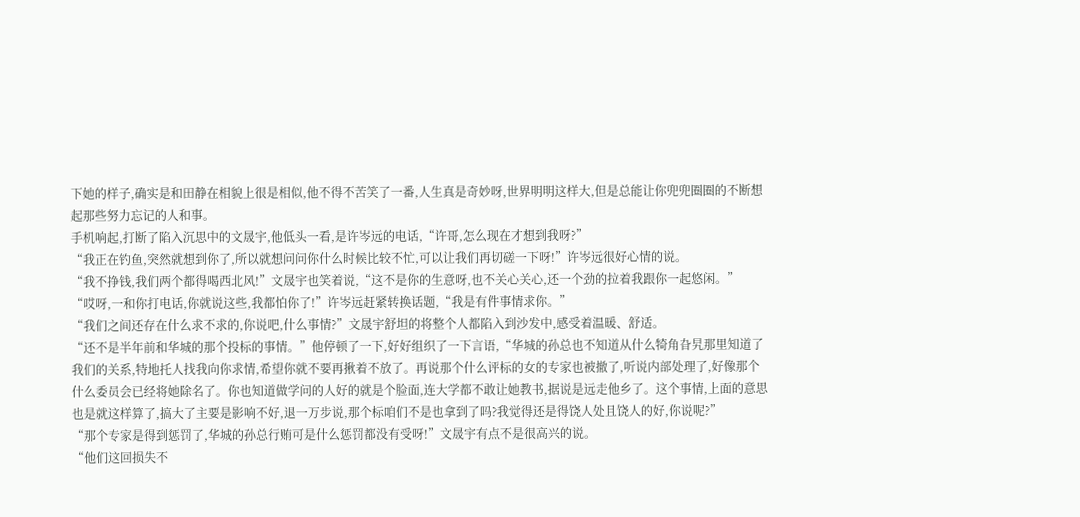下她的样子,确实是和田静在相貌上很是相似,他不得不苦笑了一番,人生真是奇妙呀,世界明明这样大,但是总能让你兜兜圈圈的不断想起那些努力忘记的人和事。
手机响起,打断了陷入沉思中的文晟宇,他低头一看,是许岑远的电话,“许哥,怎么现在才想到我呀?”
“我正在钓鱼,突然就想到你了,所以就想问问你什么时候比较不忙,可以让我们再切磋一下呀!”许岑远很好心情的说。
“我不挣钱,我们两个都得喝西北风!”文晟宇也笑着说,“这不是你的生意呀,也不关心关心,还一个劲的拉着我跟你一起悠闲。”
“哎呀,一和你打电话,你就说这些,我都怕你了!”许岑远赶紧转换话题,“我是有件事情求你。”
“我们之间还存在什么求不求的,你说吧,什么事情?”文晟宇舒坦的将整个人都陷入到沙发中,感受着温暖、舒适。
“还不是半年前和华城的那个投标的事情。”他停顿了一下,好好组织了一下言语,“华城的孙总也不知道从什么犄角旮旯那里知道了我们的关系,特地托人找我向你求情,希望你就不要再揪着不放了。再说那个什么评标的女的专家也被撤了,听说内部处理了,好像那个什么委员会已经将她除名了。你也知道做学问的人好的就是个脸面,连大学都不敢让她教书,据说是远走他乡了。这个事情,上面的意思也是就这样算了,搞大了主要是影响不好,退一万步说,那个标咱们不是也拿到了吗?我觉得还是得饶人处且饶人的好,你说呢?”
“那个专家是得到惩罚了,华城的孙总行贿可是什么惩罚都没有受呀!”文晟宇有点不是很高兴的说。
“他们这回损失不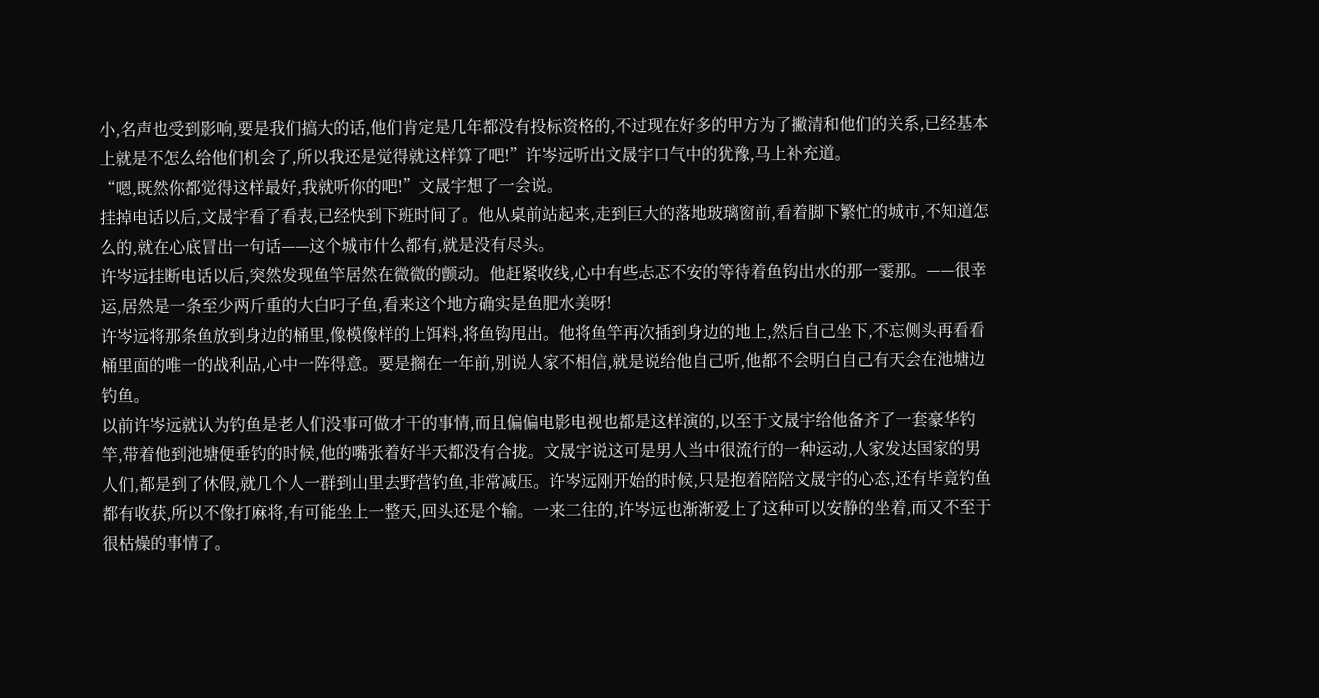小,名声也受到影响,要是我们搞大的话,他们肯定是几年都没有投标资格的,不过现在好多的甲方为了撇清和他们的关系,已经基本上就是不怎么给他们机会了,所以我还是觉得就这样算了吧!”许岑远听出文晟宇口气中的犹豫,马上补充道。
“嗯,既然你都觉得这样最好,我就听你的吧!”文晟宇想了一会说。
挂掉电话以后,文晟宇看了看表,已经快到下班时间了。他从桌前站起来,走到巨大的落地玻璃窗前,看着脚下繁忙的城市,不知道怎么的,就在心底冒出一句话——这个城市什么都有,就是没有尽头。
许岑远挂断电话以后,突然发现鱼竿居然在微微的颤动。他赶紧收线,心中有些忐忑不安的等待着鱼钩出水的那一霎那。——很幸运,居然是一条至少两斤重的大白叼子鱼,看来这个地方确实是鱼肥水美呀!
许岑远将那条鱼放到身边的桶里,像模像样的上饵料,将鱼钩甩出。他将鱼竿再次插到身边的地上,然后自己坐下,不忘侧头再看看桶里面的唯一的战利品,心中一阵得意。要是搁在一年前,别说人家不相信,就是说给他自己听,他都不会明白自己有天会在池塘边钓鱼。
以前许岑远就认为钓鱼是老人们没事可做才干的事情,而且偏偏电影电视也都是这样演的,以至于文晟宇给他备齐了一套豪华钓竿,带着他到池塘便垂钓的时候,他的嘴张着好半天都没有合拢。文晟宇说这可是男人当中很流行的一种运动,人家发达国家的男人们,都是到了休假,就几个人一群到山里去野营钓鱼,非常减压。许岑远刚开始的时候,只是抱着陪陪文晟宇的心态,还有毕竟钓鱼都有收获,所以不像打麻将,有可能坐上一整天,回头还是个输。一来二往的,许岑远也渐渐爱上了这种可以安静的坐着,而又不至于很枯燥的事情了。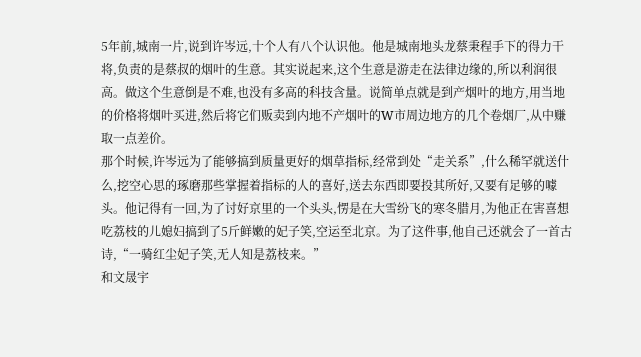5年前,城南一片,说到许岑远,十个人有八个认识他。他是城南地头龙蔡秉程手下的得力干将,负责的是蔡叔的烟叶的生意。其实说起来,这个生意是游走在法律边缘的,所以利润很高。做这个生意倒是不难,也没有多高的科技含量。说简单点就是到产烟叶的地方,用当地的价格将烟叶买进,然后将它们贩卖到内地不产烟叶的W市周边地方的几个卷烟厂,从中赚取一点差价。
那个时候,许岑远为了能够搞到质量更好的烟草指标,经常到处“走关系”,什么稀罕就送什么,挖空心思的琢磨那些掌握着指标的人的喜好,送去东西即要投其所好,又要有足够的噱头。他记得有一回,为了讨好京里的一个头头,愣是在大雪纷飞的寒冬腊月,为他正在害喜想吃荔枝的儿媳妇搞到了5斤鲜嫩的妃子笑,空运至北京。为了这件事,他自己还就会了一首古诗,“一骑红尘妃子笑,无人知是荔枝来。”
和文晟宇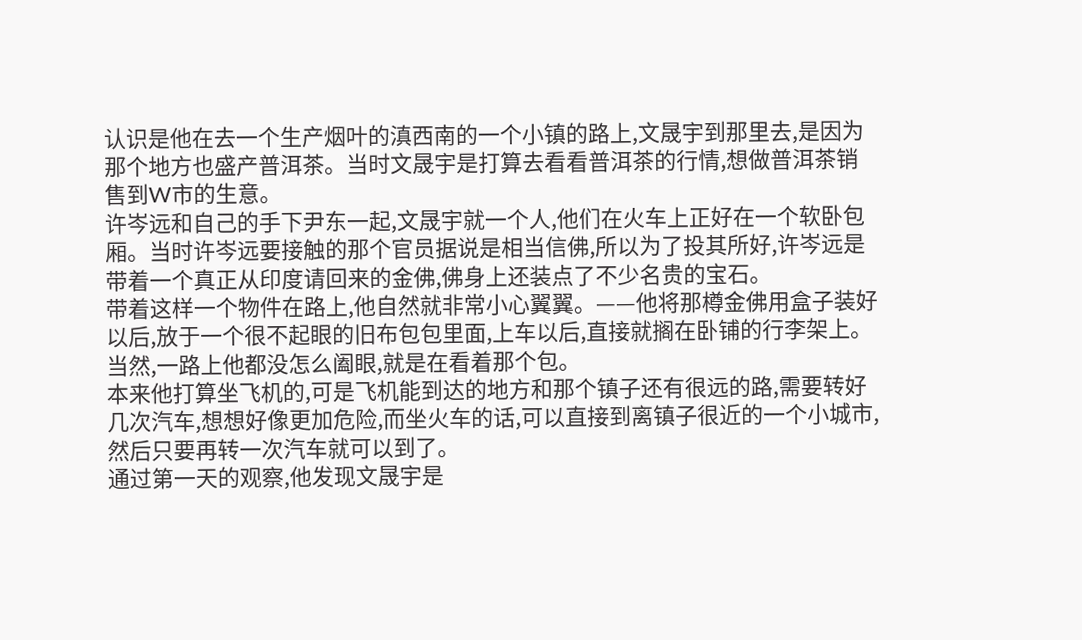认识是他在去一个生产烟叶的滇西南的一个小镇的路上,文晟宇到那里去,是因为那个地方也盛产普洱茶。当时文晟宇是打算去看看普洱茶的行情,想做普洱茶销售到W市的生意。
许岑远和自己的手下尹东一起,文晟宇就一个人,他们在火车上正好在一个软卧包厢。当时许岑远要接触的那个官员据说是相当信佛,所以为了投其所好,许岑远是带着一个真正从印度请回来的金佛,佛身上还装点了不少名贵的宝石。
带着这样一个物件在路上,他自然就非常小心翼翼。——他将那樽金佛用盒子装好以后,放于一个很不起眼的旧布包包里面,上车以后,直接就搁在卧铺的行李架上。当然,一路上他都没怎么阖眼,就是在看着那个包。
本来他打算坐飞机的,可是飞机能到达的地方和那个镇子还有很远的路,需要转好几次汽车,想想好像更加危险,而坐火车的话,可以直接到离镇子很近的一个小城市,然后只要再转一次汽车就可以到了。
通过第一天的观察,他发现文晟宇是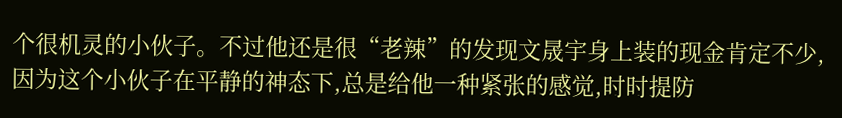个很机灵的小伙子。不过他还是很“老辣”的发现文晟宇身上装的现金肯定不少,因为这个小伙子在平静的神态下,总是给他一种紧张的感觉,时时提防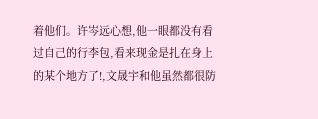着他们。许岑远心想,他一眼都没有看过自己的行李包,看来现金是扎在身上的某个地方了!,文晟宇和他虽然都很防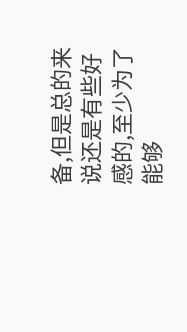备,但是总的来说还是有些好感的,至少为了能够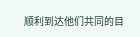顺利到达他们共同的目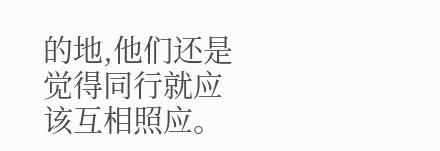的地,他们还是觉得同行就应该互相照应。